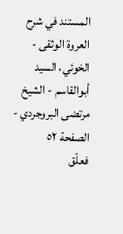المستند في شرح العروة الوثقى - الخوئي، السيد أبوالقاسم - الشيخ مرتضى البروجردي - الصفحة ٥٢
فعلّق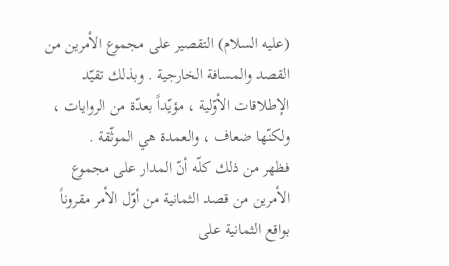(عليه السلام) التقصير على مجموع الأمرين من القصد والمسافة الخارجية . وبذلك تقيّد الإطلاقات الأوّلية ، مؤيّداً بعدّة من الروايات ، ولكنّها ضعاف ، والعمدة هي الموثّقة .
فظهر من ذلك كلّه أنّ المدار على مجموع الأمرين من قصد الثمانية من أوّل الأمر مقروناً بواقع الثمانية على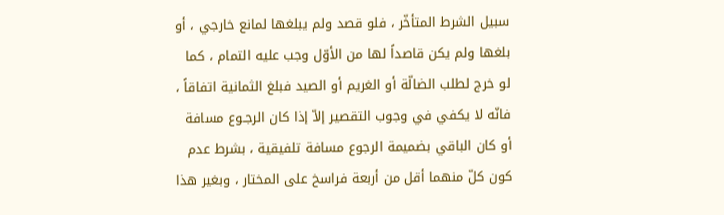سبيل الشرط المتأخّر ، فلو قصد ولم يبلغها لمانع خارجي ، أو بلغها ولم يكن قاصداً لها من الأوّل وجب عليه التمام ، كما لو خرج لطلب الضالّة أو الغريم أو الصيد فبلغ الثمانية اتفاقاً ، فانّه لا يكفي في وجوب التقصير إلاّ إذا كان الرجـوع مسافة أو كان الباقي بضميمة الرجوع مسافة تلفيقية ، بشرط عدم كون كلّ منهما أقل من أربعة فراسخ على المختار ، وبغير هذا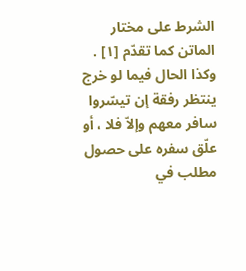الشرط على مختار الماتن كما تقدّم [١] .
وكذا الحال فيما لو خرج ينتظر رفقة إن تيسّروا سافر معهم وإلاّ فلا ، أو علّق سفره على حصول مطلب في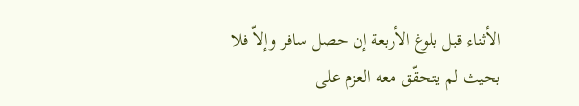الأثناء قبل بلوغ الأربعة إن حصل سافر وإلاّ فلا بحيث لم يتحقّق معه العزم على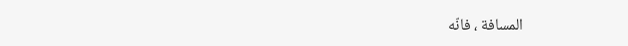المسافة ، فانّه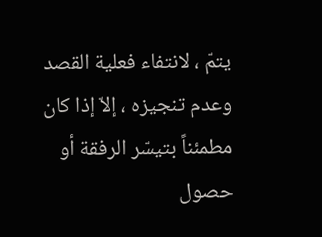يتمّ ، لانتفاء فعلية القصد وعدم تنجيزه ، إلاّ إذا كان مطمئناً بتيسّر الرفقة أو حصول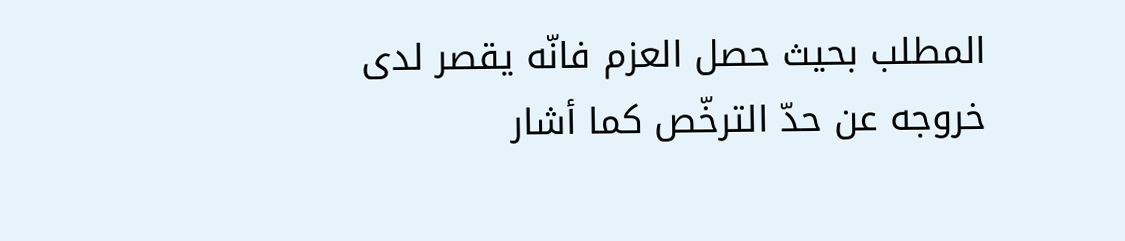المطلب بحيث حصل العزم فانّه يقصر لدى خروجه عن حدّ الترخّص كما أشار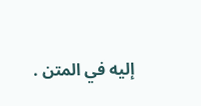إليه في المتن .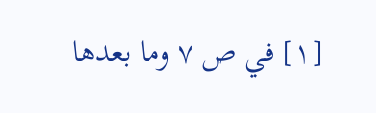[١] في ص ٧ وما بعدها